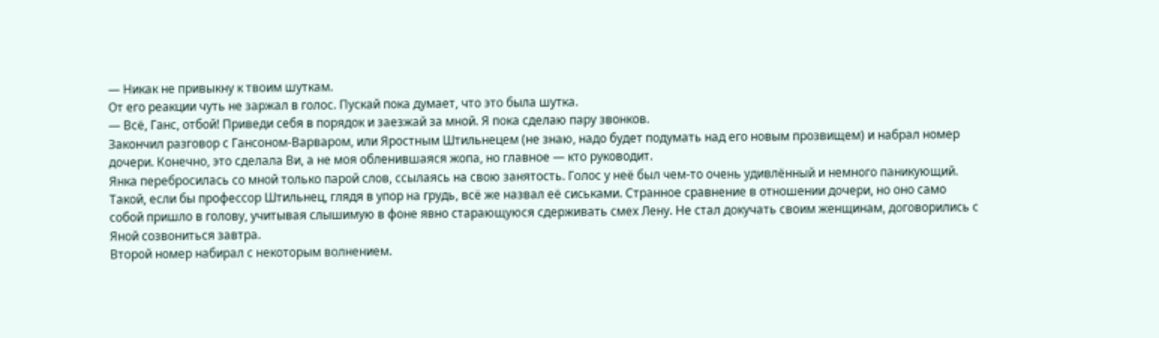— Никак не привыкну к твоим шуткам.
От его реакции чуть не заржал в голос. Пускай пока думает, что это была шутка.
— Всё, Ганс, отбой! Приведи себя в порядок и заезжай за мной. Я пока сделаю пару звонков.
Закончил разговор с Гансоном-Варваром, или Яростным Штильнецем (не знаю, надо будет подумать над его новым прозвищем) и набрал номер дочери. Конечно, это сделала Ви, а не моя обленившаяся жопа, но главное — кто руководит.
Янка перебросилась со мной только парой слов, ссылаясь на свою занятость. Голос у неё был чем-то очень удивлённый и немного паникующий. Такой, если бы профессор Штильнец, глядя в упор на грудь, всё же назвал её сиськами. Странное сравнение в отношении дочери, но оно само собой пришло в голову, учитывая слышимую в фоне явно старающуюся сдерживать смех Лену. Не стал докучать своим женщинам, договорились с Яной созвониться завтра.
Второй номер набирал с некоторым волнением.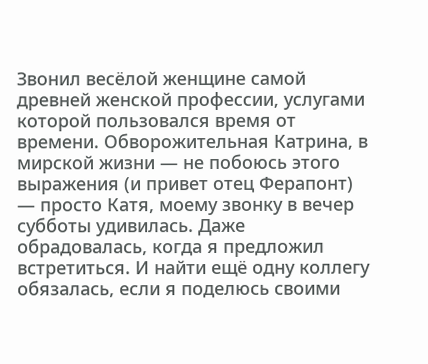Звонил весёлой женщине самой древней женской профессии, услугами которой пользовался время от времени. Обворожительная Катрина, в мирской жизни — не побоюсь этого выражения (и привет отец Ферапонт) — просто Катя, моему звонку в вечер субботы удивилась. Даже обрадовалась, когда я предложил встретиться. И найти ещё одну коллегу обязалась, если я поделюсь своими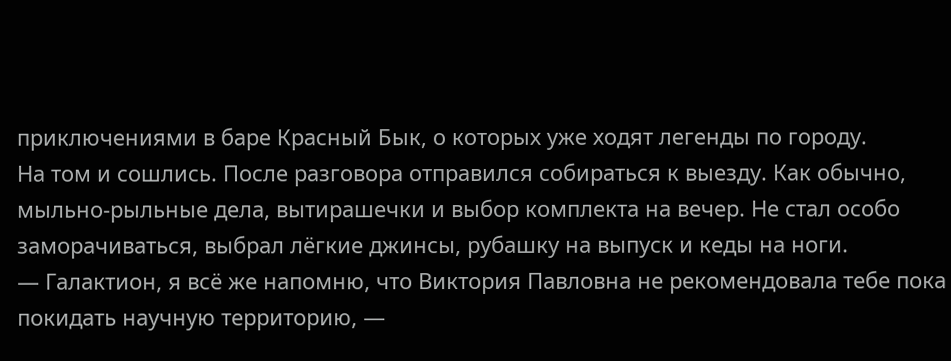приключениями в баре Красный Бык, о которых уже ходят легенды по городу.
На том и сошлись. После разговора отправился собираться к выезду. Как обычно, мыльно-рыльные дела, вытирашечки и выбор комплекта на вечер. Не стал особо заморачиваться, выбрал лёгкие джинсы, рубашку на выпуск и кеды на ноги.
— Галактион, я всё же напомню, что Виктория Павловна не рекомендовала тебе пока покидать научную территорию, —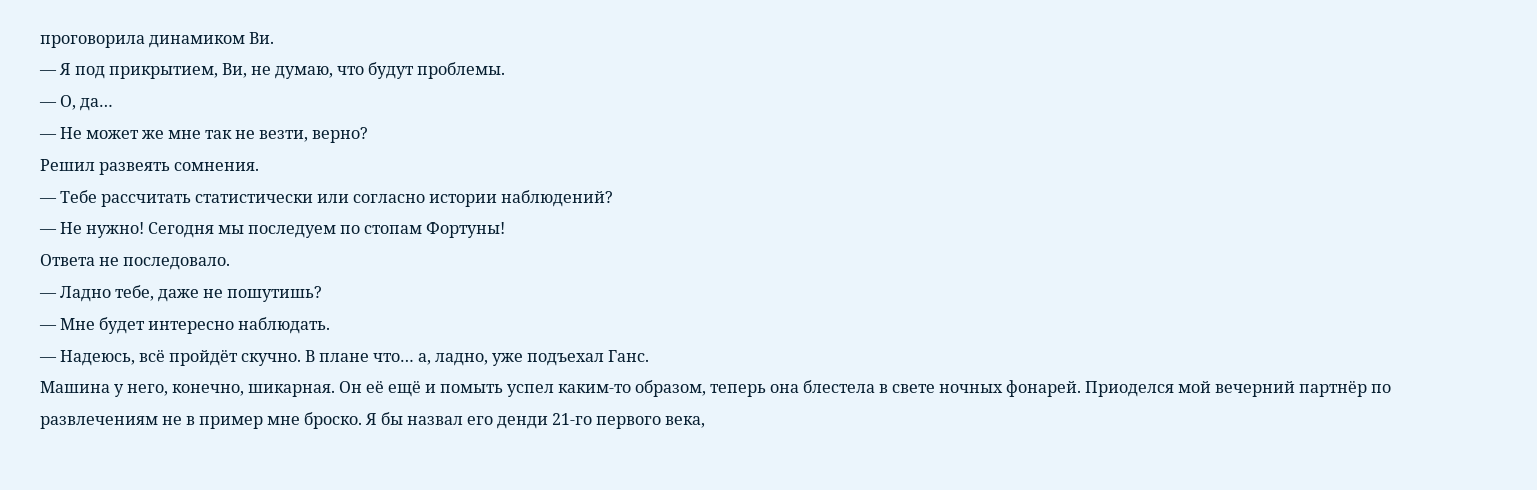проговорила динамиком Ви.
— Я под прикрытием, Ви, не думаю, что будут проблемы.
— О, да…
— Не может же мне так не везти, верно?
Решил развеять сомнения.
— Тебе рассчитать статистически или согласно истории наблюдений?
— Не нужно! Сегодня мы последуем по стопам Фортуны!
Ответа не последовало.
— Ладно тебе, даже не пошутишь?
— Мне будет интересно наблюдать.
— Надеюсь, всё пройдёт скучно. В плане что… а, ладно, уже подъехал Ганс.
Машина у него, конечно, шикарная. Он её ещё и помыть успел каким-то образом, теперь она блестела в свете ночных фонарей. Приоделся мой вечерний партнёр по развлечениям не в пример мне броско. Я бы назвал его денди 21-го первого века,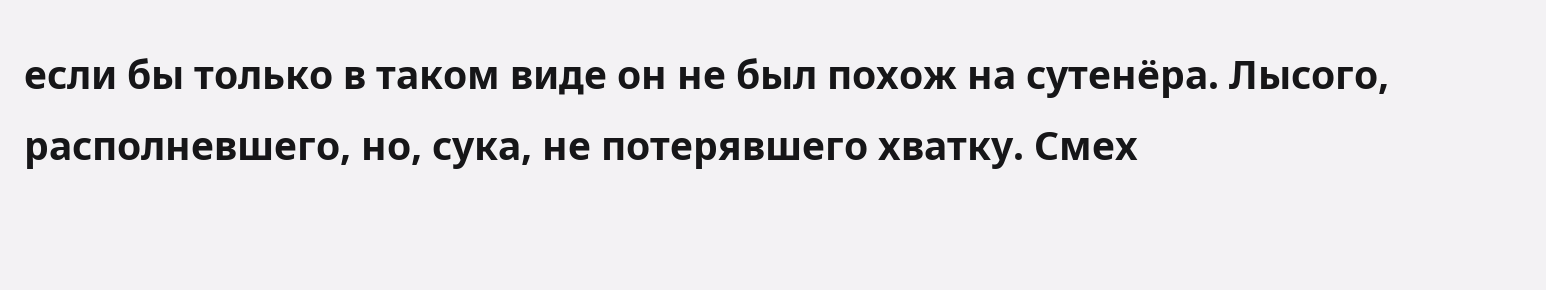если бы только в таком виде он не был похож на сутенёра. Лысого, располневшего, но, сука, не потерявшего хватку. Смех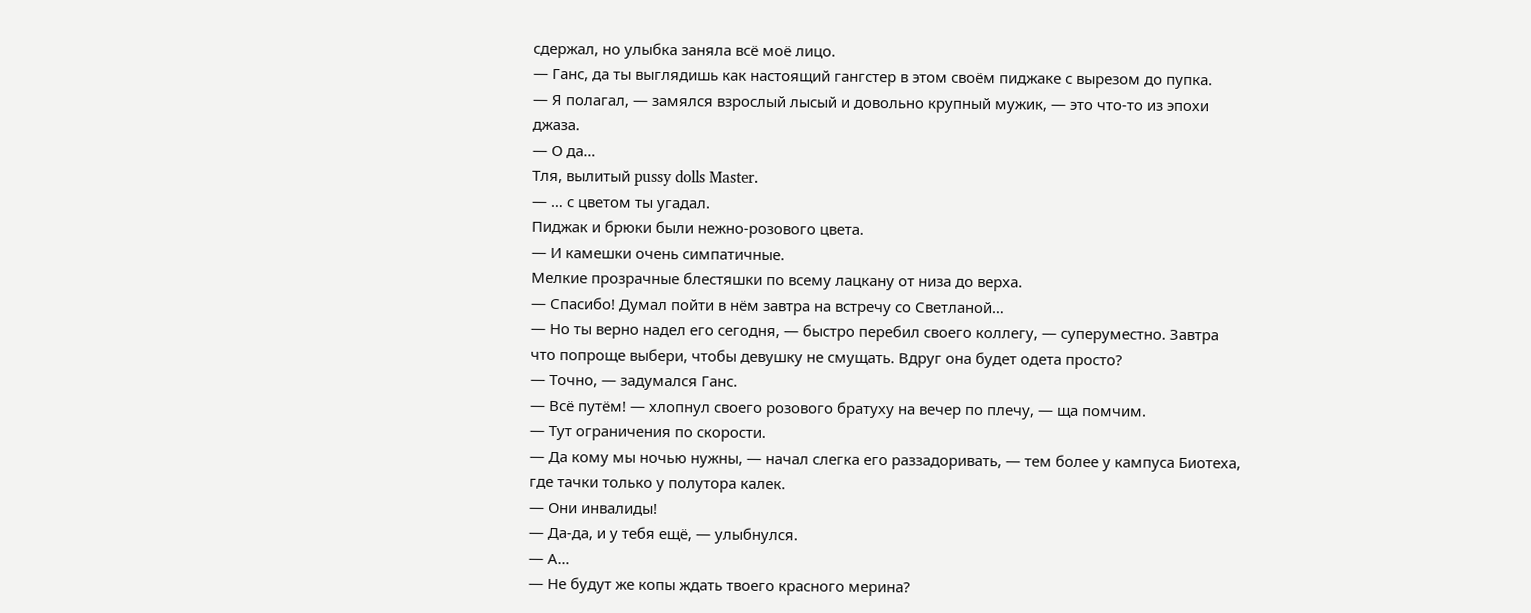сдержал, но улыбка заняла всё моё лицо.
— Ганс, да ты выглядишь как настоящий гангстер в этом своём пиджаке с вырезом до пупка.
— Я полагал, — замялся взрослый лысый и довольно крупный мужик, — это что-то из эпохи джаза.
— О да…
Тля, вылитый pussy dolls Master.
— … с цветом ты угадал.
Пиджак и брюки были нежно-розового цвета.
— И камешки очень симпатичные.
Мелкие прозрачные блестяшки по всему лацкану от низа до верха.
— Спасибо! Думал пойти в нём завтра на встречу со Светланой…
— Но ты верно надел его сегодня, — быстро перебил своего коллегу, — суперуместно. Завтра что попроще выбери, чтобы девушку не смущать. Вдруг она будет одета просто?
— Точно, — задумался Ганс.
— Всё путём! — хлопнул своего розового братуху на вечер по плечу, — ща помчим.
— Тут ограничения по скорости.
— Да кому мы ночью нужны, — начал слегка его раззадоривать, — тем более у кампуса Биотеха, где тачки только у полутора калек.
— Они инвалиды!
— Да-да, и у тебя ещё, — улыбнулся.
— А…
— Не будут же копы ждать твоего красного мерина?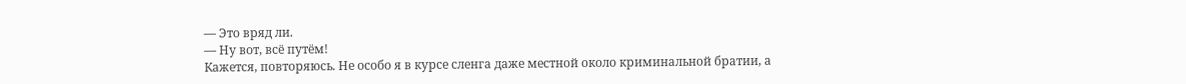— Это вряд ли.
— Ну вот, всё путём!
Кажется, повторяюсь. Не особо я в курсе сленга даже местной около криминальной братии, а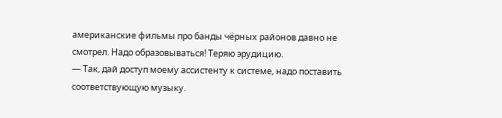американские фильмы про банды чёрных районов давно не смотрел. Надо образовываться! Теряю эрудицию.
— Так, дай доступ моему ассистенту к системе, надо поставить соответствующую музыку.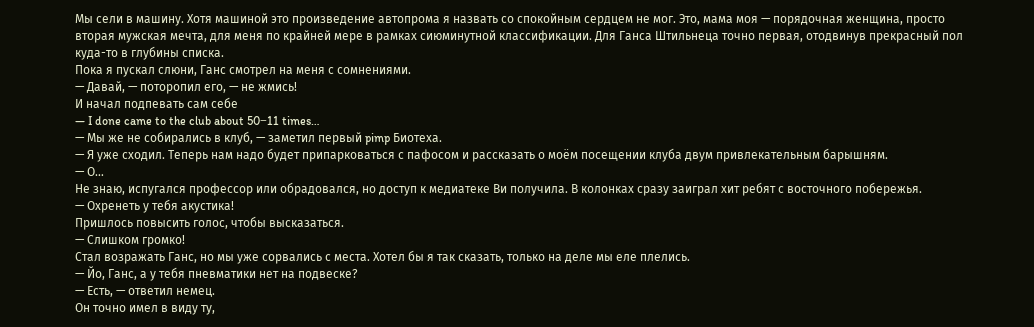Мы сели в машину. Хотя машиной это произведение автопрома я назвать со спокойным сердцем не мог. Это, мама моя — порядочная женщина, просто вторая мужская мечта, для меня по крайней мере в рамках сиюминутной классификации. Для Ганса Штильнеца точно первая, отодвинув прекрасный пол куда-то в глубины списка.
Пока я пускал слюни, Ганс смотрел на меня с сомнениями.
— Давай, — поторопил его, — не жмись!
И начал подпевать сам себе
— I done came to the club about 50−11 times…
— Мы же не собирались в клуб, — заметил первый pimp Биотеха.
— Я уже сходил. Теперь нам надо будет припарковаться с пафосом и рассказать о моём посещении клуба двум привлекательным барышням.
— О…
Не знаю, испугался профессор или обрадовался, но доступ к медиатеке Ви получила. В колонках сразу заиграл хит ребят с восточного побережья.
— Охренеть у тебя акустика!
Пришлось повысить голос, чтобы высказаться.
— Слишком громко!
Стал возражать Ганс, но мы уже сорвались с места. Хотел бы я так сказать, только на деле мы еле плелись.
— Йо, Ганс, а у тебя пневматики нет на подвеске?
— Есть, — ответил немец.
Он точно имел в виду ту,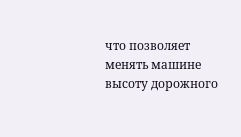что позволяет менять машине высоту дорожного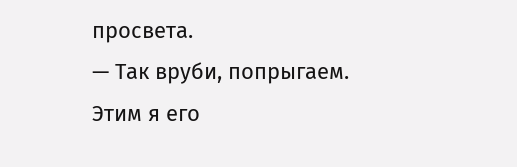просвета.
— Так вруби, попрыгаем.
Этим я его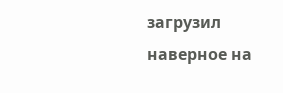загрузил наверное на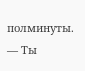полминуты.
— Ты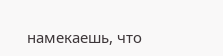намекаешь, что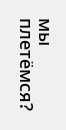мы плетёмся?